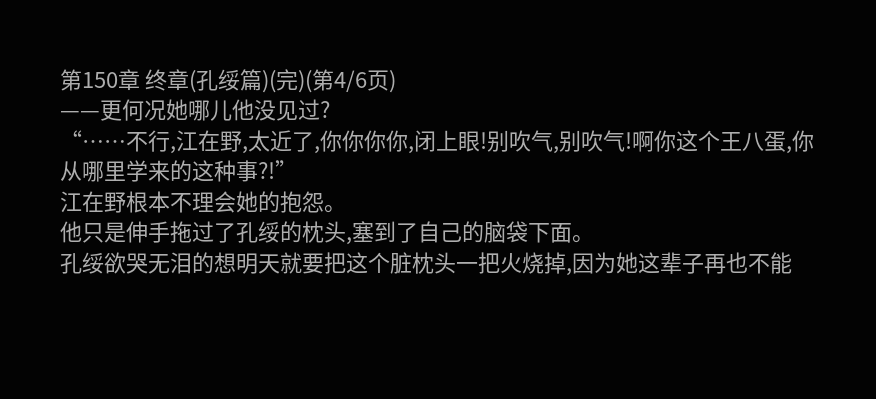第150章 终章(孔绥篇)(完)(第4/6页)
——更何况她哪儿他没见过?
“……不行,江在野,太近了,你你你你,闭上眼!别吹气,别吹气!啊你这个王八蛋,你从哪里学来的这种事?!”
江在野根本不理会她的抱怨。
他只是伸手拖过了孔绥的枕头,塞到了自己的脑袋下面。
孔绥欲哭无泪的想明天就要把这个脏枕头一把火烧掉,因为她这辈子再也不能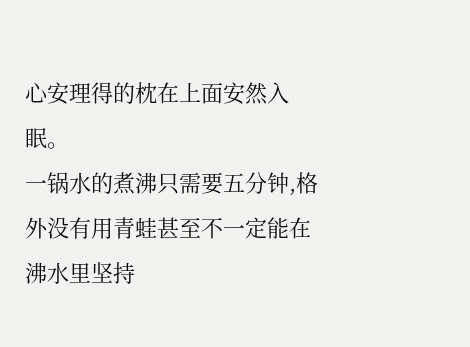心安理得的枕在上面安然入眠。
一锅水的煮沸只需要五分钟,格外没有用青蛙甚至不一定能在沸水里坚持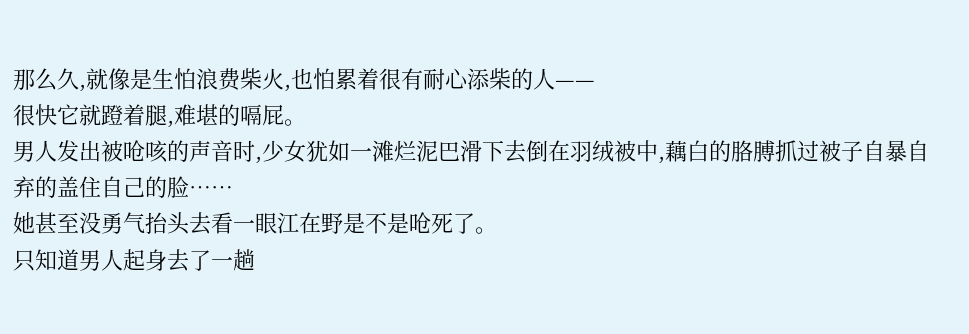那么久,就像是生怕浪费柴火,也怕累着很有耐心添柴的人——
很快它就蹬着腿,难堪的嗝屁。
男人发出被呛咳的声音时,少女犹如一滩烂泥巴滑下去倒在羽绒被中,藕白的胳膊抓过被子自暴自弃的盖住自己的脸……
她甚至没勇气抬头去看一眼江在野是不是呛死了。
只知道男人起身去了一趟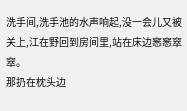洗手间,洗手池的水声响起,没一会儿又被关上,江在野回到房间里,站在床边窸窸窣窣。
那扔在枕头边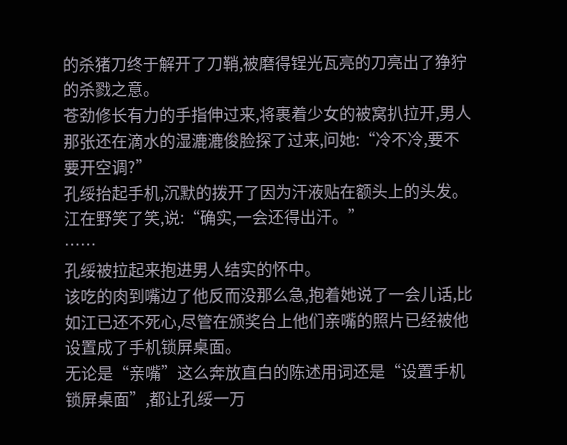的杀猪刀终于解开了刀鞘,被磨得锃光瓦亮的刀亮出了狰狞的杀戮之意。
苍劲修长有力的手指伸过来,将裹着少女的被窝扒拉开,男人那张还在滴水的湿漉漉俊脸探了过来,问她:“冷不冷,要不要开空调?”
孔绥抬起手机,沉默的拨开了因为汗液贴在额头上的头发。
江在野笑了笑,说:“确实,一会还得出汗。”
……
孔绥被拉起来抱进男人结实的怀中。
该吃的肉到嘴边了他反而没那么急,抱着她说了一会儿话,比如江已还不死心,尽管在颁奖台上他们亲嘴的照片已经被他设置成了手机锁屏桌面。
无论是“亲嘴”这么奔放直白的陈述用词还是“设置手机锁屏桌面”,都让孔绥一万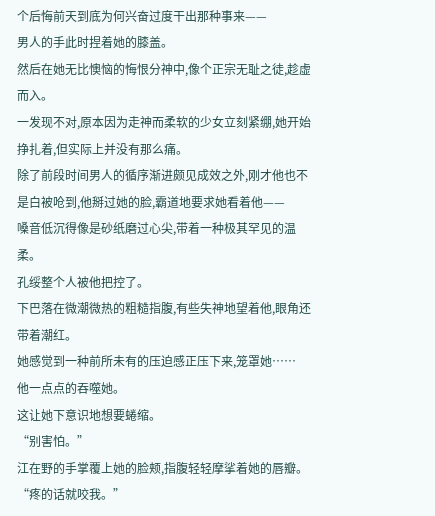个后悔前天到底为何兴奋过度干出那种事来——
男人的手此时捏着她的膝盖。
然后在她无比懊恼的悔恨分神中,像个正宗无耻之徒,趁虚而入。
一发现不对,原本因为走神而柔软的少女立刻紧绷,她开始挣扎着,但实际上并没有那么痛。
除了前段时间男人的循序渐进颇见成效之外,刚才他也不是白被呛到,他掰过她的脸,霸道地要求她看着他——
嗓音低沉得像是砂纸磨过心尖,带着一种极其罕见的温柔。
孔绥整个人被他把控了。
下巴落在微潮微热的粗糙指腹,有些失神地望着他,眼角还带着潮红。
她感觉到一种前所未有的压迫感正压下来,笼罩她……
他一点点的吞噬她。
这让她下意识地想要蜷缩。
“别害怕。”
江在野的手掌覆上她的脸颊,指腹轻轻摩挲着她的唇瓣。
“疼的话就咬我。”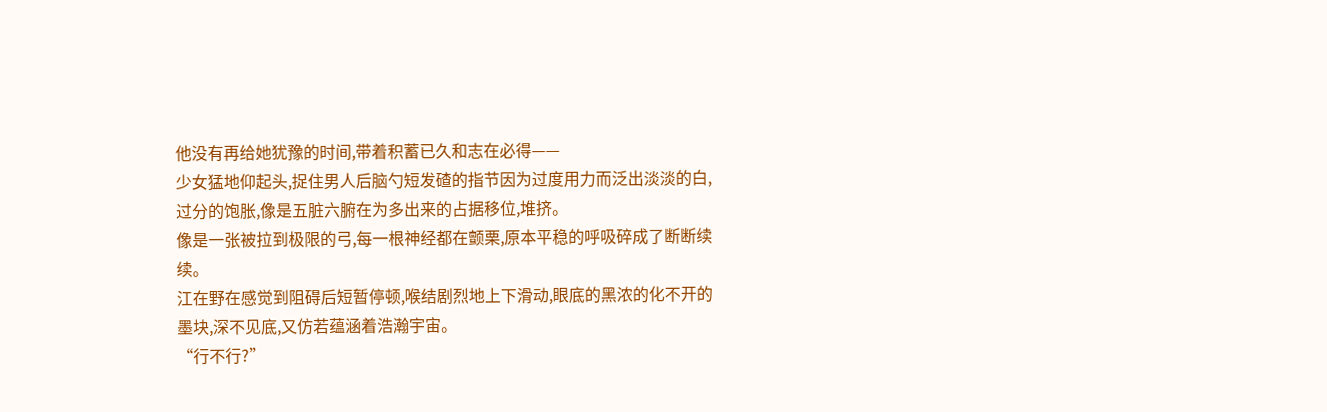他没有再给她犹豫的时间,带着积蓄已久和志在必得——
少女猛地仰起头,捉住男人后脑勺短发碴的指节因为过度用力而泛出淡淡的白,过分的饱胀,像是五脏六腑在为多出来的占据移位,堆挤。
像是一张被拉到极限的弓,每一根神经都在颤栗,原本平稳的呼吸碎成了断断续续。
江在野在感觉到阻碍后短暂停顿,喉结剧烈地上下滑动,眼底的黑浓的化不开的墨块,深不见底,又仿若蕴涵着浩瀚宇宙。
“行不行?”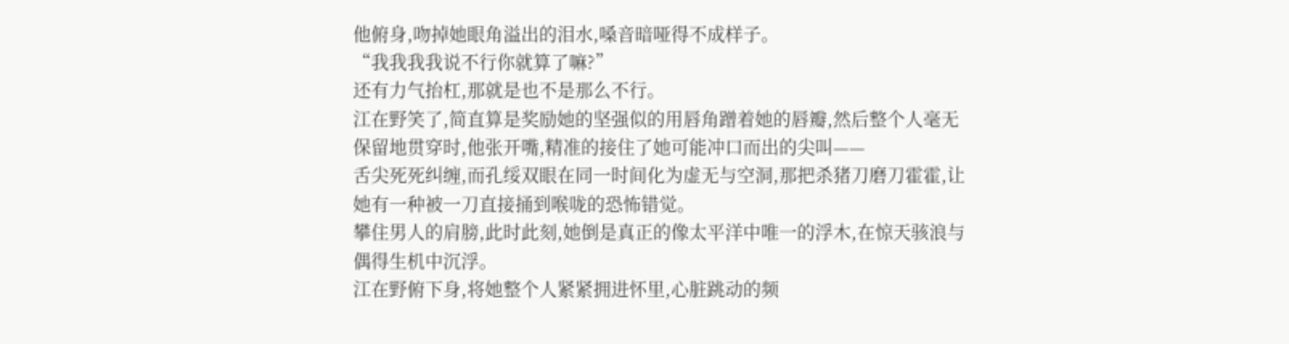他俯身,吻掉她眼角溢出的泪水,嗓音暗哑得不成样子。
“我我我我说不行你就算了嘛?”
还有力气抬杠,那就是也不是那么不行。
江在野笑了,简直算是奖励她的坚强似的用唇角蹭着她的唇瓣,然后整个人毫无保留地贯穿时,他张开嘴,精准的接住了她可能冲口而出的尖叫——
舌尖死死纠缠,而孔绥双眼在同一时间化为虚无与空洞,那把杀猪刀磨刀霍霍,让她有一种被一刀直接捅到喉咙的恐怖错觉。
攀住男人的肩膀,此时此刻,她倒是真正的像太平洋中唯一的浮木,在惊天骇浪与偶得生机中沉浮。
江在野俯下身,将她整个人紧紧拥进怀里,心脏跳动的频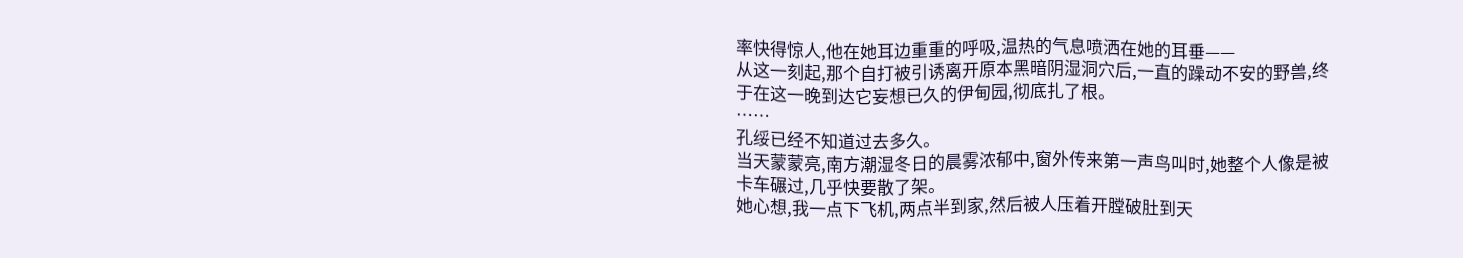率快得惊人,他在她耳边重重的呼吸,温热的气息喷洒在她的耳垂——
从这一刻起,那个自打被引诱离开原本黑暗阴湿洞穴后,一直的躁动不安的野兽,终于在这一晚到达它妄想已久的伊甸园,彻底扎了根。
……
孔绥已经不知道过去多久。
当天蒙蒙亮,南方潮湿冬日的晨雾浓郁中,窗外传来第一声鸟叫时,她整个人像是被卡车碾过,几乎快要散了架。
她心想,我一点下飞机,两点半到家,然后被人压着开膛破肚到天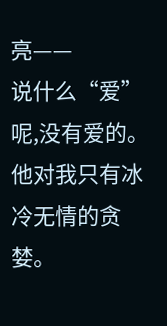亮——
说什么“爱”呢,没有爱的。
他对我只有冰冷无情的贪婪。